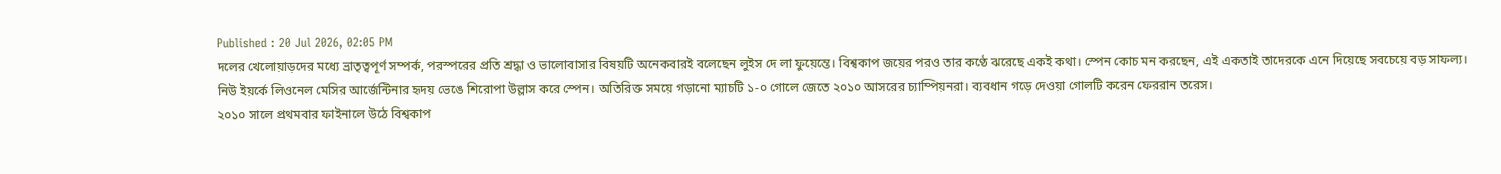Published : 20 Jul 2026, 02:05 PM
দলের খেলোয়াড়দের মধ্যে ভ্রাতৃত্বপূর্ণ সম্পর্ক, পরস্পরের প্রতি শ্রদ্ধা ও ভালোবাসার বিষয়টি অনেকবারই বলেছেন লুইস দে লা ফুয়েন্তে। বিশ্বকাপ জয়ের পরও তার কণ্ঠে ঝরেছে একই কথা। স্পেন কোচ মন করছেন, এই একতাই তাদেরকে এনে দিয়েছে সবচেয়ে বড় সাফল্য।
নিউ ইয়র্কে লিওনেল মেসির আর্জেন্টিনার হৃদয় ভেঙে শিরোপা উল্লাস করে স্পেন। অতিরিক্ত সময়ে গড়ানো ম্যাচটি ১-০ গোলে জেতে ২০১০ আসরের চ্যাম্পিয়নরা। ব্যবধান গড়ে দেওয়া গোলটি করেন ফেররান তরেস।
২০১০ সালে প্রথমবার ফাইনালে উঠে বিশ্বকাপ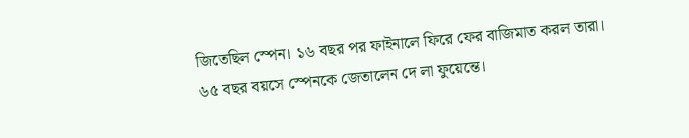জিতেছিল স্পেন। ১৬ বছর পর ফাইনালে ফিরে ফের বাজিমাত করল তারা।
৬৫ বছর বয়সে স্পেনকে জেতালেন দে লা ফুয়েন্তে।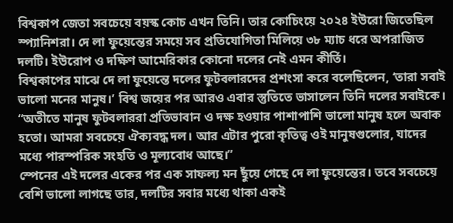বিশ্বকাপ জেতা সবচেয়ে বয়স্ক কোচ এখন তিনি। তার কোচিংয়ে ২০২৪ ইউরো জিতেছিল স্প্যানিশরা। দে লা ফুয়েন্তের সময়ে সব প্রতিযোগিতা মিলিয়ে ৩৮ ম্যাচ ধরে অপরাজিত দলটি। ইউরোপ ও দক্ষিণ আমেরিকার কোনো দলের নেই এমন কীর্তি।
বিশ্বকাপের মাঝে দে লা ফুয়েন্তে দলের ফুটবলারদের প্রশংসা করে বলেছিলেন, ‘তারা সবাই ভালো মনের মানুষ।’ বিশ্ব জয়ের পর আরও এবার স্তুতিতে ভাসালেন তিনি দলের সবাইকে।
“অতীতে মানুষ ফুটবলাররা প্রতিভাবান ও দক্ষ হওয়ার পাশাপাশি ভালো মানুষ হলে অবাক হতো। আমরা সবচেয়ে ঐক্যবদ্ধ দল। আর এটার পুরো কৃতিত্ব ওই মানুষগুলোর, যাদের মধ্যে পারস্পরিক সংহতি ও মূল্যবোধ আছে।”
স্পেনের এই দলের একের পর এক সাফল্য মন ছুঁয়ে গেছে দে লা ফুয়েন্তের। তবে সবচেয়ে বেশি ভালো লাগছে তার, দলটির সবার মধ্যে থাকা একই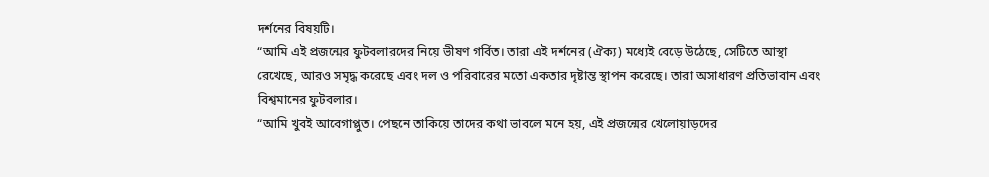দর্শনের বিষয়টি।
“আমি এই প্রজন্মের ফুটবলারদের নিয়ে ভীষণ গর্বিত। তারা এই দর্শনের (ঐক্য) মধ্যেই বেড়ে উঠেছে, সেটিতে আস্থা রেখেছে, আরও সমৃদ্ধ করেছে এবং দল ও পরিবারের মতো একতার দৃষ্টান্ত স্থাপন করেছে। তারা অসাধারণ প্রতিভাবান এবং বিশ্বমানের ফুটবলার।
“আমি খুবই আবেগাপ্লুত। পেছনে তাকিয়ে তাদের কথা ভাবলে মনে হয়, এই প্রজন্মের খেলোয়াড়দের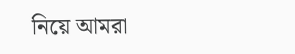নিয়ে আমরা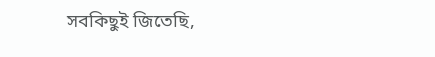সবকিছুই জিতেছি,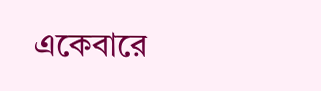একেবারে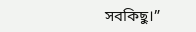সবকিছু।”